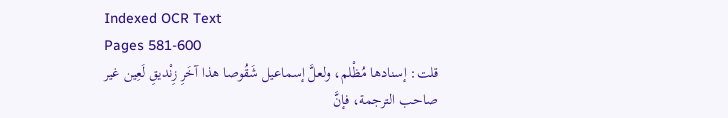Indexed OCR Text
Pages 581-600
قلت: إسنادها مُظْلم، ولعلَّ إسماعيل شَقُوصا هذا آخَرِ زِنْديقِ لَعِين غير صاحب الترجمة، فإنَّ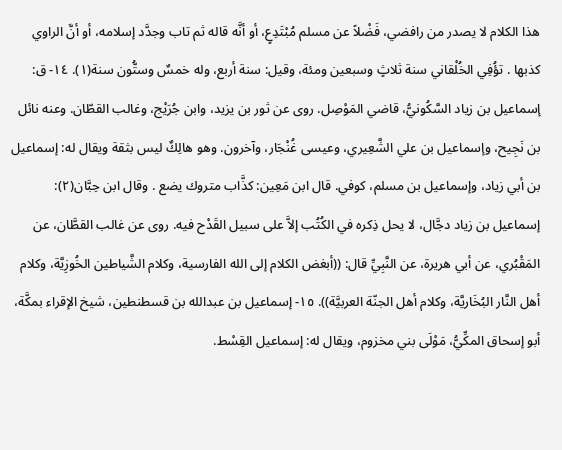هذا الكلام لا يصدر من رافضي، فَضْلاً عن مسلم مُبْتَدِعٍ، أو أنَّه قاله ثم تاب وجدَّد إسلامه، أو أنَّ الراوي كذبها . تؤُفِي الخُلْقاني سنة ثلاثٍ وسبعين ومئة، وقيل: سنة أربع، وله خمسٌ وستُّون سنة(١). ١٤- ق: إسماعيل بن زياد السَّكُونيُّ، قاضي المَوْصِل. روى عن ثور بن يزيد، وابن جُرَيْج، وغالب القطّان. وعنه نائل بن نَجِیح، وإسماعيل بن علي الشَّعِيري، وعيسى غُنْجَار، وآخرون. وهو هالِكٌ ليس بثقة ويقال له: إسماعيل بن أبي زياد، وإسماعيل بن مسلم، کوفي. قال ابن مَعِين: كذَّاب متروك يضع . وقال ابن حِبَّان(٢): إسماعيل بن زياد دجَّال، لا يحل ذِكره في الكُتُب إلاَّ على سبيل القَدْح فيه. روى عن غالب القطَّان، عن المَقْبُري، عن أبي هريرة، عن النَّبِيِّ قال: ((أبغض الكلام إلى الله الفارسية، وكلام الشَّياطين الخُوزِيَّة، وكلام أهل النَّار البُخَاريَّة، وكلام أهل الجنّة العربيَّة)). ١٥- إسماعيل بن عبدالله بن قسطنطين، شيخ الإقراء بمكَّة، أبو إسحاق المكِّيُّ، مَوْلَى بني مخزوم، ويقال له: إسماعيل القِسْط.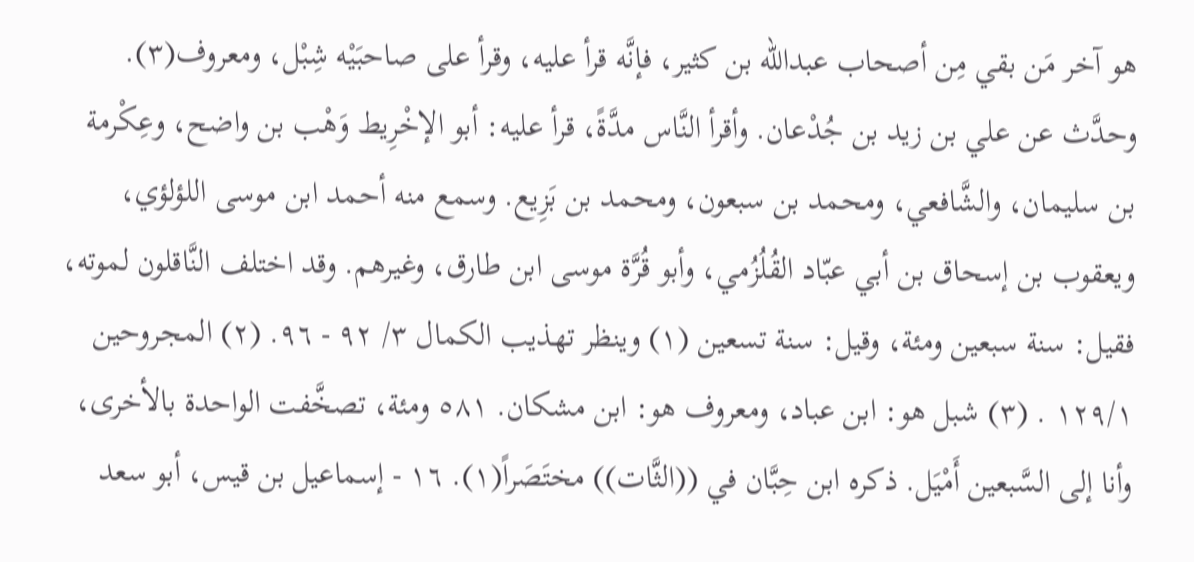هو آخر مَن بقي مِن أصحاب عبدالله بن كثير، فإنَّه قرأ عليه، وقرأ على صاحبَيْه شِبْل، ومعروف(٣). وحدَّث عن علي بن زيد بن جُدْعان. وأقرأ النَّاس مدَّةً، قرأ عليه: أبو الإخْرِيط وَهْب بن واضح، وعِكْرمة بن سليمان، والشَّافعي، ومحمد بن سبعون، ومحمد بن بَزِيع. وسمع منه أحمد ابن موسى اللؤلؤي، ويعقوب بن إسحاق بن أبي عبّاد القُلُزُمي، وأبو قُرَّة موسى ابن طارق، وغيرهم. وقد اختلف النَّاقلون لموته، فقيل: سنة سبعين ومئة، وقيل: سنة تسعين (١) وينظر تهذيب الكمال ٣/ ٩٢ - ٩٦. (٢) المجروحين ١٢٩/١ . (٣) شبل هو: ابن عباد، ومعروف هو: ابن مشكان. ٥٨١ ومئة، تصخَّفت الواحدة بالأخرى، وأنا إلى السَّبعين أَمْيَل. ذكره ابن حِبَّان في ((الثَّات)) مختَصَراً(١). ١٦ - إسماعيل بن قيس، أبو سعد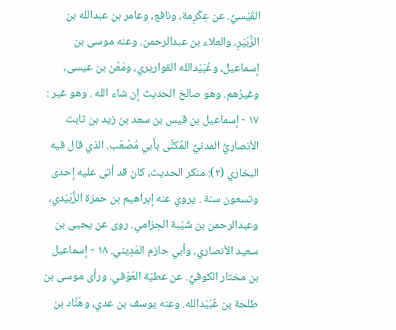القَيْسيُّ. عن عِكْرِمة، ونافع، وعامر بن عبدالله بن الزُّبَيْرِ، والعلاء بن عبدالرحمن. وعنه موسى بن إسماعيل، وعُبَيْدالله القواريري، ومَعْن بن عیسی، وغیرُهم. وهو صالح الحديث إن شاء الله . وهو غير : ١٧ - إسماعيل بن قيس بن سعد بن زيد بن ثابت الأنصاريُّ المدنيُّ المُكنَّى بأبي مُصْعَب. الذي قال فيه البخاري (٢): منكر الحديث، كان قد أتى عليه إحدى وتسعون سنة . يروي عنه إبراهيم بن حمزة الزُّبَيْدي، وعبدالرحمن بن شَيْبة الحِزامي. روى عن يحيى بن سعيد الأنصاري، وأبي حازم المَدِيني. ١٨ - إسماعيل بن مختار الكوفيُّ. عن عطيّة العَوْفي. ورأى موسى بن طلحة بن عُبَيْدالله. وعنه يوسف بن عدي، وهَنَّاد بن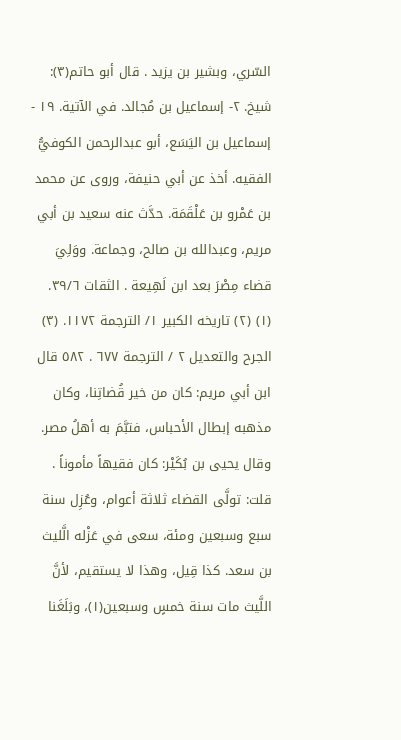السّري، وبشیر بن یزید . قال أبو حاتم(٣): شيخ. ٢- إسماعيل بن مُجالد. في الآتية. ١٩ - إسماعيل بن اليَسَع، أبو عبدالرحمن الكوفيُّ الفقيه. أخذ عن أبي حنيفة، وروى عن محمد بن عَمْرو بن عَلْقَمَة. حدَّث عنه سعيد بن أبي مريم، وعبدالله بن صالح، وجماعة. ووَلِيَ قضاء مِصْرَ بعد ابن لَهِيعة . الثقات ٣٩/٦. (١) (٢) تاريخه الكبير ١/ الترجمة ١١٧٢. (٣) الجرح والتعديل ٢ / الترجمة ٦٧٧ . ٥٨٢ قال ابن أبي مريم: كان من خير قُضاتِنا، وكان مذهبه إبطال الأحباس، فتبَّمَ به أهلُ مصر. وقال يحيى بن بُكَيْر: كان فقيهاً مأموناً . قلت: تولَّى القضاء ثلاثة أعوام، وعُزِل سنة سبع وسبعين ومئة، سعى في عَزْله الَّليث بن سعد. كذا قِيل، وهذا لا يستقيم، لأنَّ اللَّيث مات سنة خمسٍ وسبعين(١)، وبَلَغَنا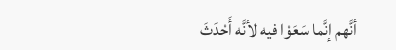أنَّهم إنَّما سَعَوْا فيه لأنَّه أَحْدَثَ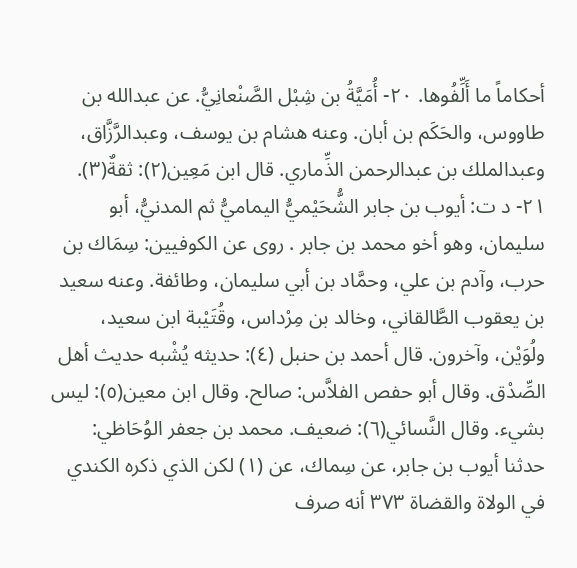أحكاماً ما أَلِّفُوها. ٢٠- أُمَيَّةُ بن شِبْل الصَّنْعانِيُّ. عن عبدالله بن طاووس، والحَكَم بن أبان. وعنه هشام بن يوسف، وعبدالرَّزَّاق، وعبدالملك بن عبدالرحمن الذِّماري. قال ابن مَعِين(٢): ثقةٌ(٣). ٢١- د ت: أيوب بن جابر الشُّحَيْميُّ اليماميُّ ثم المدنيُّ، أبو سلیمان، وهو أخو محمد بن جابر . روى عن الكوفيين: سِمَاك بن حرب، وآدم بن علي، وحمَّاد بن أبي سليمان، وطائفة. وعنه سعيد بن يعقوب الطَّالقاني، وخالد بن مِرْداس، وقُتَيْبة ابن سعيد، ولُوَيْن، وآخرون. قال أحمد بن حنبل (٤): حديثه يُشْبه حديث أهل الصِّدْق. وقال أبو حفص الفلاَّس: صالح. وقال ابن معين(٥): ليس بشيء. وقال النَّسائي(٦): ضعيف. محمد بن جعفر الوُحَاظي: حدثنا أيوب بن جابر، عن سِماك، عن (١) لكن الذي ذكره الكندي في الولاة والقضاة ٣٧٣ أنه صرف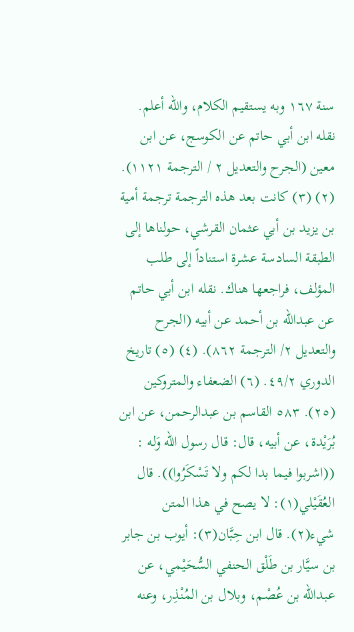سنة ١٦٧ وبه يستقيم الكلام، والله أعلم. نقله ابن أبي حاتم عن الكوسج، عن ابن معين (الجرح والتعديل ٢ / الترجمة ١١٢١). (٢) (٣) كانت بعد هذه الترجمة ترجمة أمية بن يزيد بن أبي عثمان القرشي، حولناها إلى الطبقة السادسة عشرة استناداً إلى طلب المؤلف، فراجعها هناك. نقله ابن أبي حاتم عن عبدالله بن أحمد عن أبيه (الجرح والتعديل ٢/ الترجمة ٨٦٢). (٤) (٥) تاريخ الدوري ٤٩/٢. (٦) الضعفاء والمتروكين (٢٥). ٥٨٣ القاسم بن عبدالرحمن، عن ابن بُرَيْدة، عن أبيه، قال: قال رسول الله وَله : ((اشربوا فيما بدا لكم ولا تَسْكَرُوا)). قال العُقَيْلي(١): لا يصح في هذا المتن شيء(٢). قال ابن حِبَّان(٣): أيوب بن جابر بن سيَّار بن طَلْق الحنفي السُّحَيْمي، عن عبدالله بن عُصْم، وبلال بن المُنْذِر، وعنه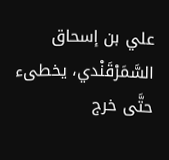علي بن إسحاق السَّمَرْقَنْدي، يخطىء حتَّى خرج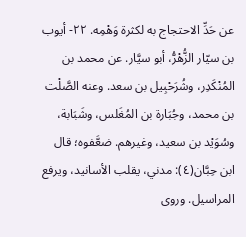عن حَدِّ الاحتجاج به لكثرة وَهْمِه. ٢٢- أيوب بن سیّار الزُّهْرُّ، أبو سیَّار. عن محمد بن المُنْكَدِر، وشُرَحْبِيل بن سعد. وعنه الصَّلْت بن محمد، وجُبَارة بن المُغَلس، وشَبَابة، وسُوَيْد بن سعيد، وغيرهم. ضعَّفوه؛ قال ابن حِبَّان(٤): مدني، يقلب الأسانيد، ويرفع المراسيل. وروى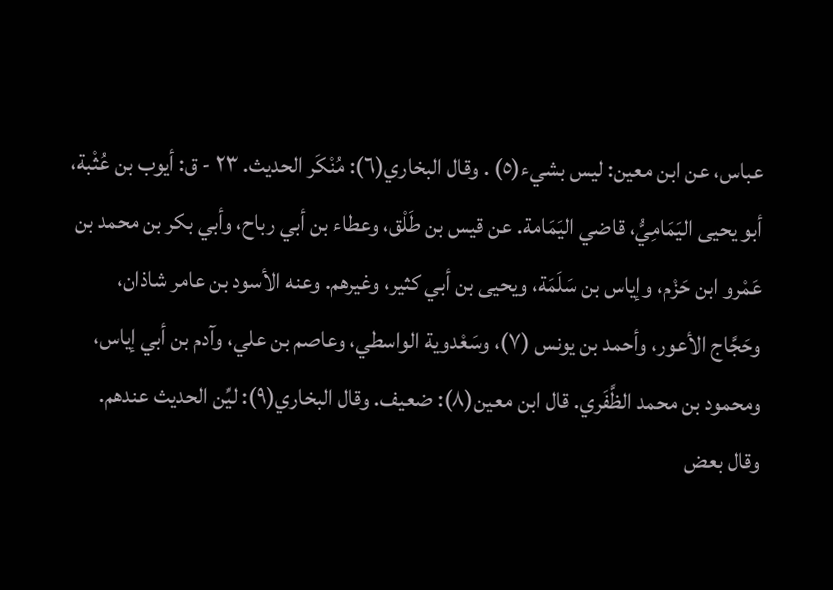عباس، عن ابن معين: ليس بشيء(٥) . وقال البخاري(٦): مُنْكَر الحديث. ٢٣ - ق: أيوب بن عُثْبة، أبو يحيى اليَمَامِيُّ، قاضي اليَمَامة. عن قيس بن طَلْق، وعطاء بن أبي رباح، وأبي بكر بن محمد بن عَمْرو ابن حَزْم، وإياس بن سَلَمَة، ويحيى بن أبي كثير، وغيرهم. وعنه الأسود بن عامر شاذان، وحَجَّاج الأعور، وأحمد بن يونس (٧)، وسَعْدوية الواسطي، وعاصم بن علي، وآدم بن أبي إياس، ومحمود بن محمد الظَّفَري. قال ابن معين(٨): ضعيف. وقال البخاري(٩): ليِّن الحديث عندهم. وقال بعض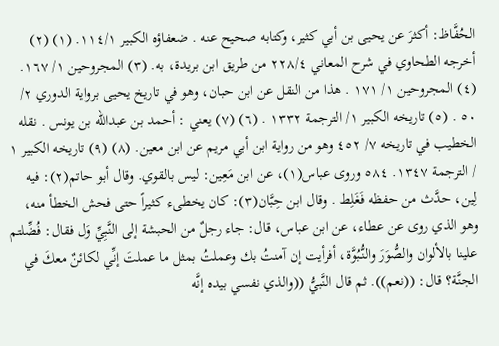الحُفَّاظ: أكثرَ عن يحيى بن أبي كثير، وكتابه صحيح عنه . ضعفاؤه الكبير ١١٤/١. (١) (٢) أخرجه الطحاوي في شرح المعاني ٢٢٨/٤ من طريق ابن بريدة، به. (٣) المجروحين ١/ ١٦٧. (٤) المجروحين ١/ ١٧١ . هذا من النقل عن ابن حبان، وهو في تاريخ يحيى برواية الدوري ٢/ ٥٠ . (٥) تاريخه الكبير ١/ الترجمة ١٣٣٢ . (٦) (٧) يعني : أحمد بن عبدالله بن يونس . نقله الخطيب في تاريخه ٧/ ٤٥٢ وهو من رواية ابن أبي مريم عن ابن معين. (٨) (٩) تاريخه الكبير ١ / الترجمة ١٣٤٧. ٥٨٤ وروى عباس(١)، عن ابن مَعِين: ليس بالقوي. وقال أبو حاتم(٢): فيه لِين، حدَّث من حفظه فَغَلِط . وقال ابن حِبَّان(٣): كان يخطىء كثيراً حتى فحش الخطأ منه، وهو الذي روى عن عطاء، عن ابن عباس، قال: جاء رجلٌ من الحبشة إلى النَّبِيِّ وَل فقال: فُضِّلتم علينا بالألوان والصُّوَرَ والنُّبُوَّة، أفرأيت إن آمنتُ بك وعملتُ بمثل ما عملتَ إنِّي لكائنٌ معكَ في الجنَّة؟ قال: ((نعم)). ثم قال النَّبيُّ ((والذي نفسي بيده إنَّه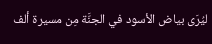ليُرَى بياض الأسود في الجنَّة مِن مسيرة ألف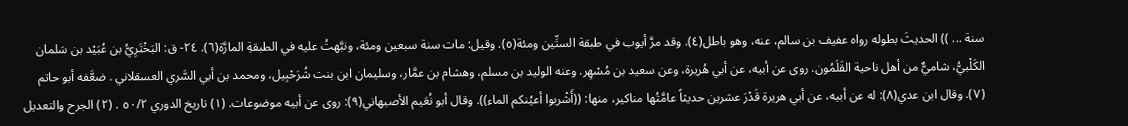سنة ... )) الحديثَ بطوله رواه عفيف بن سالم، عنه، وهو باطل(٤). وقد مرَّ أيوب في طبقة الستِّين ومئة(٥). وقيل: مات سنة سبعين ومئة، ونبَّهتُ عليه في الطبقةِ المارَّة(٦). ٢٤- ق: البَخْتَرِيُّ بن عُبَيْد بن سَلمان الكَلْبيُّ، شاميٌّ من أهل ناحية القَلَمُون. روى عن أبيه، عن أبي هُريرة، وعن سعيد بن مُسْهِر. وعنه الوليد بن مسلم، وهشام بن عمَّار، وسليمان ابن بنت شُرَحْبِيل، ومحمد بن أبي السَّري العسقلاني . ضعَّفه أبو حاتم (٧). وقال ابن عدي(٨): له عن أبيه، عن أبي هريرة قَدْرَ عشرين حديثاً عامَّتُها مناكير، منها: ((أَشْربوا أعيُنكم الماء)). وقال أبو نُعَيم الأصبهاني(٩): روى عن أبيه موضوعات. (١) تاريخ الدوري ٥٠/٢ . (٢) الجرح والتعديل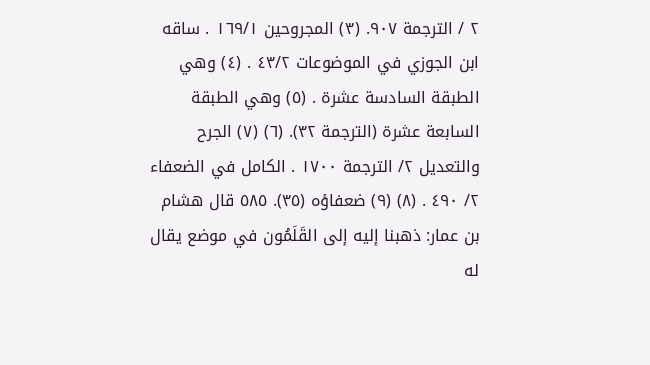٢ / الترجمة ٩٠٧. (٣) المجروحين ١٦٩/١ . ساقه ابن الجوزي في الموضوعات ٤٣/٢ . (٤) وهي الطبقة السادسة عشرة . (٥) وهي الطبقة السابعة عشرة (الترجمة ٣٢). (٦) (٧) الجرح والتعديل ٢/ الترجمة ١٧٠٠ . الكامل في الضعفاء ٢/ ٤٩٠ . (٨) (٩) ضعفاؤه (٣٥). ٥٨٥ قال هشام بن عمار: ذهبنا إليه إلى القَلَمُون في موضع يقال له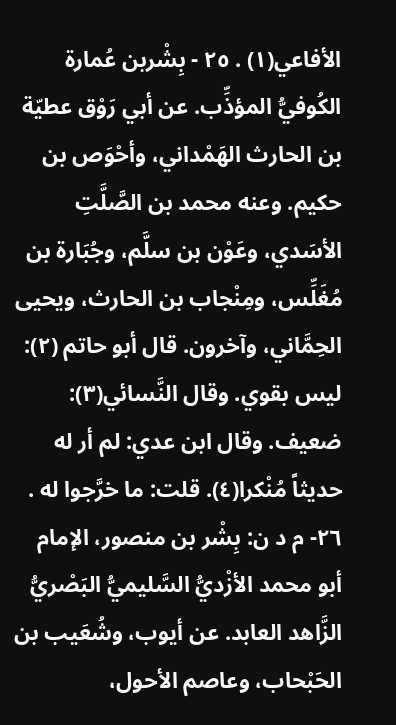الأفاعي(١) . ٢٥ - بِشْربن عُمارة الكُوفيُّ المؤذِّب. عن أبي رَوْق عطيّة بن الحارث الهَمْداني، وأحْوَص بن حكيم. وعنه محمد بن الصَّلَّتِ الأسَدي، وعَوْن بن سلَّم، وجُبَارة بن مُغَلِّس، ومِنْجاب بن الحارث، ويحيى الحِمَّاني، وآخرون. قال أبو حاتم (٢): ليس بقوي. وقال النَّسائي(٣): ضعيف. وقال ابن عدي: لم أر له حديثاً مُنْكرا(٤). قلت: ما خرَّجوا له . ٢٦- م د ن: بِشْر بن منصور، الإمام أبو محمد الأزْديُّ السَّليميُّ البَصْريُّ الزَّاهد العابد. عن أيوب، وشُعَيب بن الحَبْحاب، وعاصم الأحول،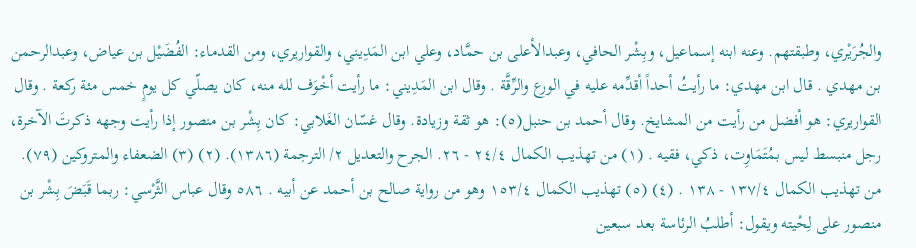والجُرَيْري، وطبقتهم. وعنه ابنه إسماعيل، وبِشْر الحافي، وعبدالأعلى بن حمَّاد، وعلي ابن المَدِيني، والقواريري، ومن القدماء: الفُضَيْل بن عياض، وعبدالرحمن بن مهدي . قال ابن مهدي: ما رأيتُ أحداً أقدِّمه عليه في الورع والرِّقَّة . وقال ابن المَدِيني: ما رأيت أخْوَف لله منه، كان يصلّي كل يومٍ خمس مئة ركعة . وقال القواريري: هو أفضل من رأيت من المشايخ. وقال أحمد بن حنبل(٥): هو ثقة وزيادة. وقال غسّان الغَلابي: كان بِشْر بن منصور إذا رأيت وجهه ذكرتَ الآخرة، رجل منبسط ليس بمُتَمَاوِت، ذكي، فقيه . (١) من تهذيب الكمال ٢٤/٤ - ٢٦. الجرح والتعديل ٢/ الترجمة (١٣٨٦). (٢) (٣) الضعفاء والمتروكين (٧٩). من تهذيب الكمال ١٣٧/٤ - ١٣٨ . (٤) (٥) تهذيب الكمال ١٥٣/٤ وهو من رواية صالح بن أحمد عن أبيه . ٥٨٦ وقال عباس الثَّرْسي: ربما قَبَضَ بِشْر بن منصور على لِحْيته ويقول: أطلبُ الرئاسة بعد سبعين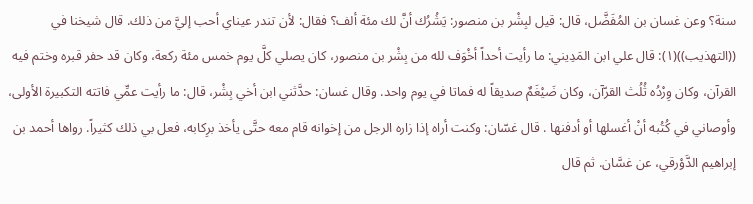سنة؟ وعن غسان بن المُفَضَّل، قال: قيل لبِشْر بن منصور: يَشُرُك أنَّ لك مئة ألف؟ فقال: لأن تندر عيناي أحب إليَّ من ذلك. قال شيخنا في ((التهذيب))(١): قال علي ابن المَدِيني: ما رأيت أحداً أخْوَف لله من بِشْر بن منصور، كان يصلي كلَّ يوم خمس مئة ركعة، وكان قد حفر قبره وختم فيه القرآن، وكان وِرْدُه ثُلُث القرّآن، وكان ضَيْغَمٌ صديقاً له فماتا في يوم واحد. وقال غسان: حدَّثني ابن أخي بِشْر، قال: ما رأيت عمِّي فاتته التكبيرة الأولى، وأوصاني في كُتُبه أنْ أغسلها أو أدفنها . قال غسّان: وكنت أراه إذا زاره الرجل من إخوانه قام معه حتَّى يأخذ برِكابه، فعل بي ذلك كثيراً. رواها أحمد بن إبراهيم الدَّوْرقي، عن غسَّان. ثم قال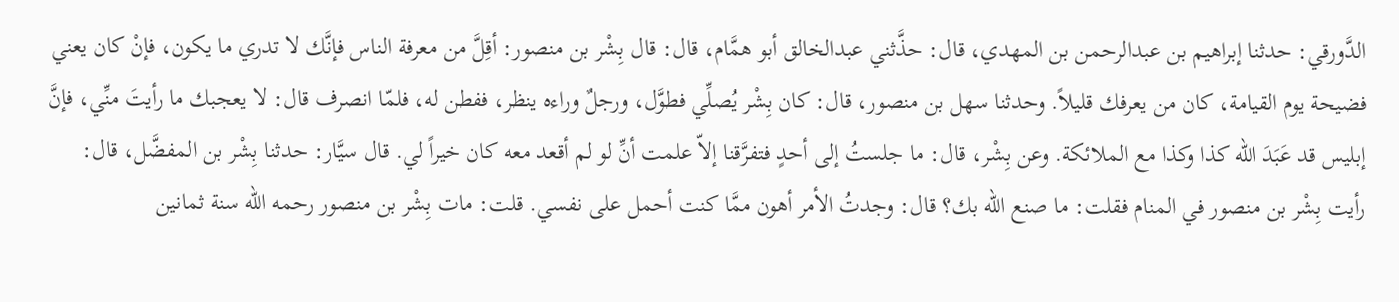الدَّورقي: حدثنا إبراهيم بن عبدالرحمن بن المهدي، قال: حذَّثني عبدالخالق أبو همَّام، قال: قال بِشْر بن منصور: أقِلَّ من معرفة الناس فإنَّك لا تدري ما يكون، فإنْ كان يعني فضيحة يوم القيامة، كان من يعرفك قليلاً. وحدثنا سهل بن منصور، قال: كان بِشْر يُصلِّي فطوَّل، ورجلٌ وراءه ينظر، ففطن له، فلمّا انصرف قال: لا يعجبك ما رأيتَ منِّي، فإنَّ إبليس قد عَبَدَ الله كذا وكذا مع الملائكة. وعن بِشْر، قال: ما جلستُ إلى أحدٍ فتفرَّقنا إلاّ علمت أنِّ لو لم أقعد معه كان خيراً لي. قال سيَّار: حدثنا بِشْر بن المفضَّل، قال: رأيت بِشْر بن منصور في المنام فقلت: ما صنع الله بك؟ قال: وجدتُ الأمر أهون ممَّا كنت أحمل على نفسي. قلت: مات بِشْر بن منصور رحمه الله سنة ثمانين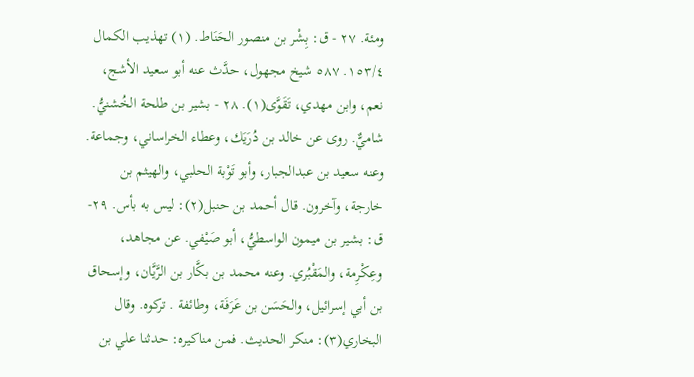ومئة. ٢٧ - ق: بِشْر بن منصور الحَنَاط. (١) تهذيب الكمال ١٥٣/٤. ٥٨٧ شيخ مجهول، حدَّث عنه أبو سعيد الأشج، نعم، وابن مهدي، تَقَوَّى(١). ٢٨ - بشير بن طلحة الخُشنيُّ. شاميٌّ. روى عن خالد بن دُرَيَك، وعطاء الخراساني، وجماعة. وعنه سعيد بن عبدالجبار، وأبو تَوْبة الحلبي، والهيثم بن خارجة، وآخرون. قال أحمد بن حنبل(٢): ليس به بأس. ٢٩- ق: بشير بن ميمون الواسطيُّ، أبو صَيْفي. عن مجاهد، وعِكْرِمة، والمَقْبُري. وعنه محمد بن بكَّار بن الرَّيَّان، وإسحاق بن أبي إسرائيل، والحَسَن بن عَرَفَة، وطائفة . تركوه. وقال البخاري(٣): منكر الحديث. فمن مناكيره: حدثنا علي بن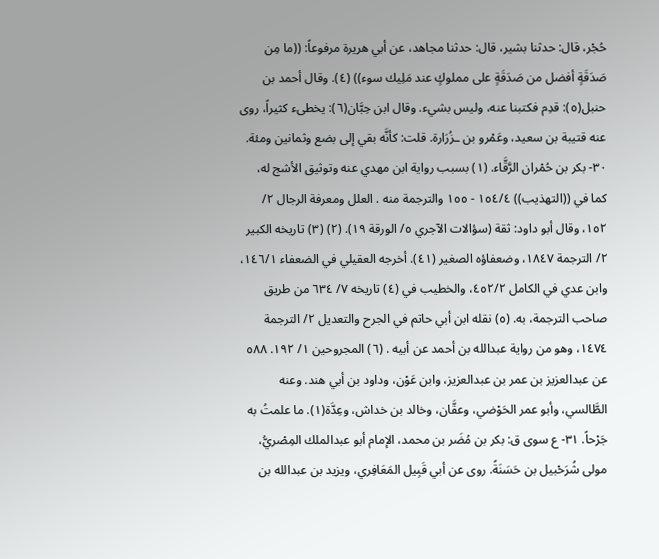حُجْر، قال: حدثنا بشير، قال: حدثنا مجاهد، عن أبي هريرة مرفوعاً: ((ما مِن صَدَقَةٍ أفضل من صَدَقَةٍ على مملوكٍ عند مَلِيك سوء)) (٤). وقال أحمد بن حنبل(٥): قدِم فكتبنا عنه، وليس بشيء. وقال ابن حِبَّان(٦): يخطىء كثيراً، روى عنه قتيبة بن سعيد، وعَمْرو بن ـزُرَارة. قلت: كأنَّه بقي إلى بضع وثمانين ومئة. ٣٠- بكر بن حُمْران الرَّقَّاء. (١) بسبب رواية ابن مهدي عنه وتوثيق الأشج له، كما في ((التهذيب)) ١٥٤/٤ - ١٥٥ والترجمة منه . العلل ومعرفة الرجال ٢/ ١٥٢، وقال أبو داود: ثقة (سؤالات الآجري ٥/ الورقة ١٩). (٢) (٣) تاريخه الكبير ٢/ الترجمة ١٨٤٧، وضعفاؤه الصغير (٤١). أخرجه العقيلي في الضعفاء ١٤٦/١، وابن عدي في الكامل ٤٥٢/٢، والخطيب في (٤) تاريخه ٧/ ٦٣٤ من طريق صاحب الترجمة، به. (٥) نقله ابن أبي حاتم في الجرح والتعديل ٢/ الترجمة ١٤٧٤، وهو من رواية عبدالله بن أحمد عن أبيه . (٦) المجروحين ١/ ١٩٢. ٥٨٨ عن عبدالعزيز بن عمر بن عبدالعزيز، وابن عَوْن، وداود بن أبي هند. وعنه الطَّالسي، وأبو عمر الحَوْضي، وعقَّان، وخالد بن خداش، وعِدَّة(١). ما علمتُ به جَرْحاً. ٣١- ع سوى ق: بكر بن مُضَر بن محمد، الإمام أبو عبدالملك المِصْريُّ، مولى شُرَحْبيل بن حَسَنَةً. روى عن أبي قَبِيل المَعَافِري، ويزيد بن عبدالله بن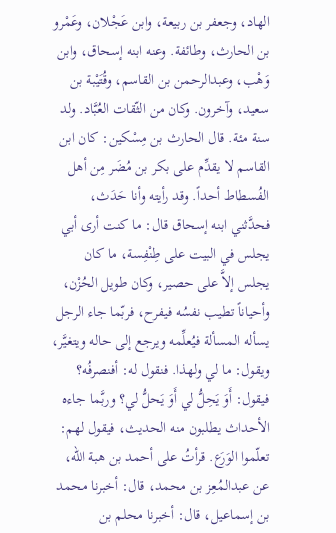الهاد، وجعفر بن ربيعة، وابن عَجْلان، وعَمْرو بن الحارث، وطائفة. وعنه ابنه إسحاق، وابن وَهْب، وعبدالرحمن بن القاسم، وقُتَيْبة بن سعيد، وآخرون. وكان من الثّقات العُبَّاد. ولد سنة مئة. قال الحارث بن مِسْكين: كان ابن القاسم لا يقدِّم على بكر بن مُضَر مِن أهل الفُسطاط أحداً. وقد رأيته وأنا حَدَث، فحدَّثني ابنه إسحاق قال: ما كنت أرى أبي يجلس في البيت على طِنْفِسة، ما كان يجلس إلاَّ على حصير، وكان طويل الحُزْن، وأحياناً تطيب نفسُه فيفرح، فربّما جاء الرجل يسأله المسألة فيُعلِّمه ويرجع إلى حاله ويتغيَّر، ويقول: ما لي ولهذا. فنقول له: أفنصرفُه؟ فيقول: أَوَ يَحِلُّ لي أَوَ يَحلُّ لي؟ وربَّما جاءه الأحداث يطلبون منه الحديث، فيقول لهم: تعلّموا الوَرَع. قرأتُ على أحمد بن هبة الله، عن عبدالمُعِز بن محمد، قال: أخبرنا محمد بن إسماعيل، قال: أخبرنا محلم بن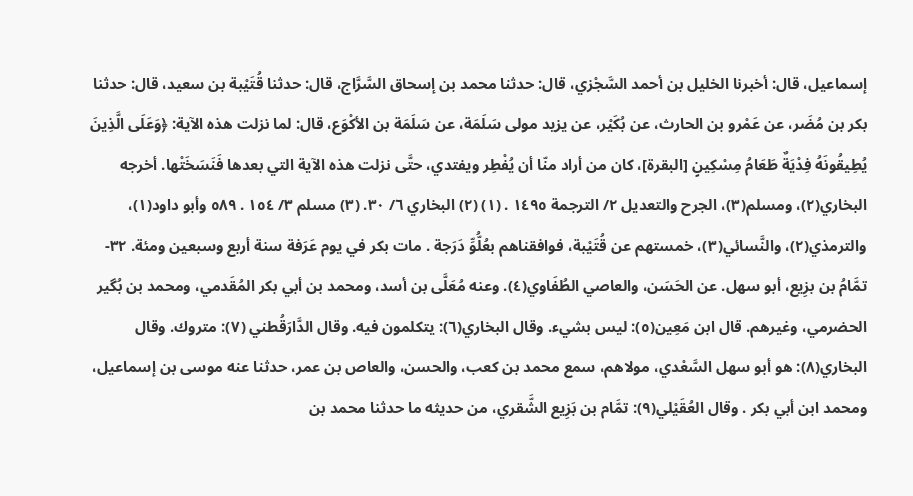إسماعيل، قال: أخبرنا الخليل بن أحمد السَّجْزي، قال: حدثنا محمد بن إسحاق السَّرَّاج، قال: حدثنا قُتَيْبة بن سعيد، قال: حدثنا بكر بن مُضَر، عن عَمْرو بن الحارث، عن بُكَيْر، عن يزيد مولى سَلَمَة، عن سَلَمَة بن الأكْوَع، قال: لما نزلت هذه الآية: ﴿وَعَلَى الَّذِينَ يُطِيقُونَهُ فِدْيَةٌ طَعَامُ مِسْكِينٍ [البقرة]، كان من أراد منّا أن يُفْطِر ويفتدي، حتَّى نزلت هذه الآية التي بعدها فَنَسَخَتْها. أخرجه البخاري(٢)، ومسلم(٣)، الجرح والتعديل ٢/ الترجمة ١٤٩٥ . (١) (٢) البخاري ٦/ ٣٠. (٣) مسلم ٣/ ١٥٤ . ٥٨٩ وأبو داود(١)، والترمذي(٢)، والنَّسائي(٣)، خمستهم عن قُتَيْبة، فوافقناهم بعُلُّوِّ دَرَجة . مات بكر في يوم عَرَفة سنة أربع وسبعين ومئة. ٣٢- تمَّامُ بن بزِیع، أبو سهل. عن الحَسَن، والعاصي الطُفَاوي(٤). وعنه مُعَلَّى بن أسد، ومحمد بن أبي بکر المُقَدمي، ومحمد بن بُگیر الحضرمي، وغيرهم. قال ابن مَعِين(٥): ليس بشيء. وقال البخاري(٦): يتكلمون فيه. وقال الدَّارَقُطني (٧): متروك. وقال البخاري(٨): هو أبو سهل السَّعْدي، مولاهم، سمع محمد بن کعب، والحسن، والعاص بن عمر، حدثنا عنه موسى بن إسماعيل، ومحمد ابن أبي بكر . وقال العُقَيْلي(٩): تمَّام بن بَزِيع الشَّقري، من حديثه ما حدثنا محمد بن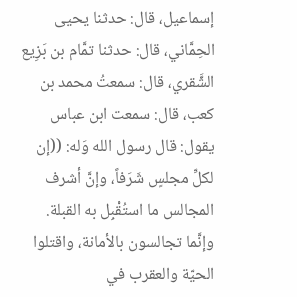إسماعيل، قال: حدثنا يحيى الحِمَّاني، قال: حدثنا تمَّام بن بَزِيع الشَّقري، قال: سمعتُ محمد بن كعب، قال: سمعت ابن عباس يقول: قال رسول الله وَله: ((إن لكلِّ مجلسٍ شَرَفاً، وإنَّ أشرف المجالس ما استُقْبِل به القبلة. وإنَّما تجالسون بالأمانة، واقتلوا الحيّة والعقرب في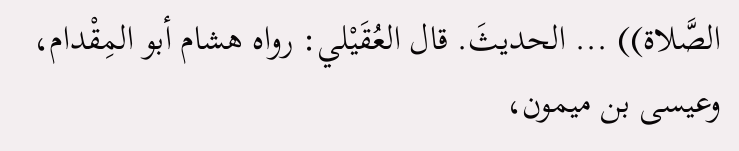الصَّلاة)) ... الحديثَ. قال العُقَيْلي: رواه هشام أبو المِقْدام، وعيسى بن ميمون،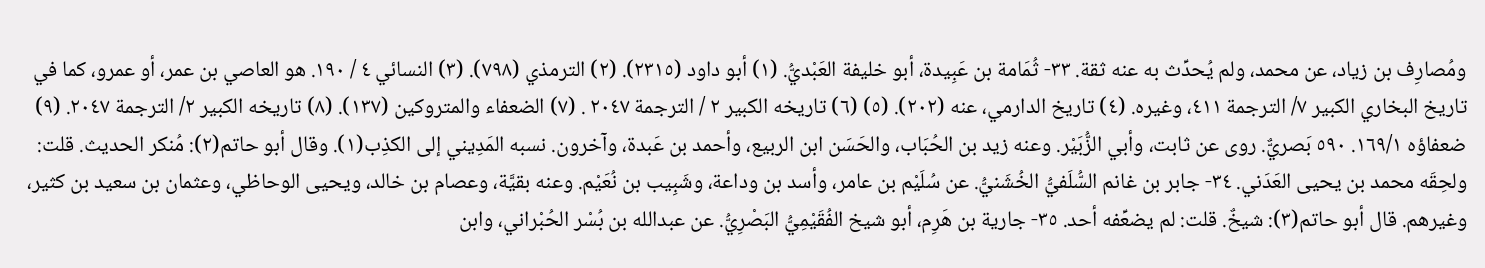ومُصارِف بن زياد، عن محمد، ولم يُحدِّث به عنه ثقة. ٣٣- ثُمَامة بن عَبِيدة، أبو خليفة العَبْديُّ. (١) أبو داود (٢٣١٥). (٢) الترمذي (٧٩٨). (٣) النسائي ٤ / ١٩٠. هو العاصي بن عمر، أو عمرو، كما في تاريخ البخاري الكبير ٧/ الترجمة ٤١١، وغيره. (٤) تاريخ الدارمي، عنه (٢٠٢). (٥) (٦) تاريخه الكبير ٢ / الترجمة ٢٠٤٧ . (٧) الضعفاء والمتروكين (١٣٧). (٨) تاريخه الكبير ٢/ الترجمة ٢٠٤٧. (٩) ضعفاؤه ١٦٩/١. ٥٩٠ بَصريٌّ. روى عن ثابت، وأبي الزُّبَيْر. وعنه زيد بن الحُبَاب، والحَسَن ابن الربيع، وأحمد بن عَبدة، وآخرون. نسبه المَدِيني إلى الكذِب(١). وقال أبو حاتم(٢): مُنكر الحديث. قلت: ولحِقَه محمد بن يحيى العَدَني. ٣٤- جابر بن غانم السُّلَفيُّ الخُشَنيُّ. عن سُلَيْم بن عامر، وأسد بن وداعة، وشَبِيب بن نُعَيْم. وعنه بقيَّة، وعصام بن خالد، ويحيى الوحاظي، وعثمان بن سعيد بن كثير، وغيرهم. قال أبو حاتم(٣): شيخٌ. قلت: لم يضعِّفه أحد. ٣٥- جارية بن هَرِم، أبو شيخ الفُقَيْمِيُّ البَصْرِيُّ. عن عبدالله بن بُسْر الحُبْراني، وابن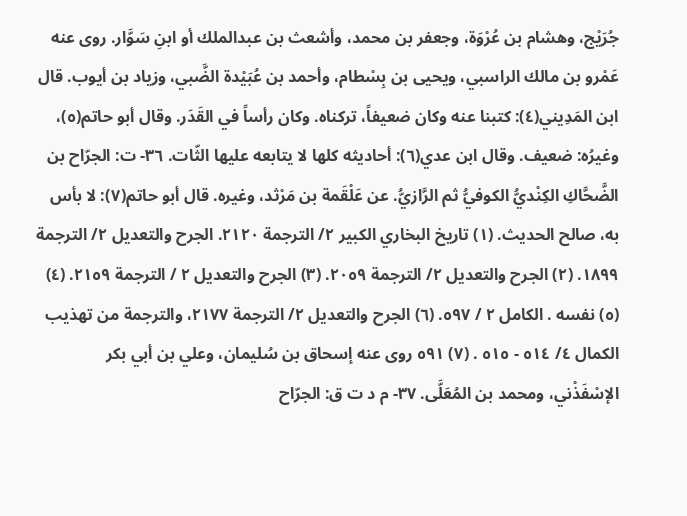جُرَيْج، وهشام بن عُرْوَة، وجعفر بن محمد، وأشعث بن عبدالملك أو ابنِ سَوَّار. روى عنه عَمْرو بن مالك الراسبي، ويحيى بن بِسْطام، وأحمد بن عُبَيْدة الضَّبي، وزياد بن أيوب. قال ابن المَدِيني(٤): كتبنا عنه وكان ضعيفاً، تركناه. وكان رأساً في القَدَر. وقال أبو حاتم(٥)، وغيرُه: ضعيف. وقال ابن عدي(٦): أحاديثه كلها لا يتابعه عليها الثّات. ٣٦- ت: الجرّاح بن الضَّحَّاكِ الكِنْديُّ الكوفيُّ ثم الرَّازيُّ. عن عَلْقَمة بن مَرْثد، وغيره. قال أبو حاتم(٧): لا بأس به، صالح الحديث. (١) تاريخ البخاري الكبير ٢/ الترجمة ٢١٢٠. الجرح والتعديل ٢/ الترجمة ١٨٩٩. (٢) الجرح والتعديل ٢/ الترجمة ٢٠٥٩. (٣) الجرح والتعديل ٢ / الترجمة ٢١٥٩. (٤) (٥) نفسه . الكامل ٢ / ٥٩٧. (٦) الجرح والتعديل ٢/ الترجمة ٢١٧٧، والترجمة من تهذيب الكمال ٤/ ٥١٤ - ٥١٥ . (٧) ٥٩١ روى عنه إسحاق بن سُليمان، وعلي بن أبي بكر الإسْفَذْني، ومحمد بن المُعَلَّى. ٣٧- م د ت ق: الجرّاح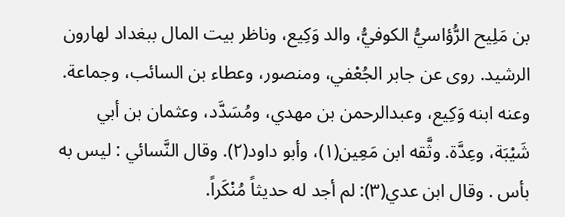بن مَلِيح الرُّؤاسيُّ الكوفيُّ، والد وَكِيع، وناظر بیت المال ببغداد لهارون الرشيد. روى عن جابر الجُعْفي، ومنصور، وعطاء بن السائب، وجماعة. وعنه ابنه وَكِيع، وعبدالرحمن بن مهدي، ومُسَدَّد، وعثمان بن أبي شَيْبَة، وعِدَّة. وثَّقه ابن مَعِين(١)، وأبو داود(٢). وقال النَّسائي : ليس به بأس . وقال ابن عدي(٣): لم أجد له حديثاً مُنْكَراً.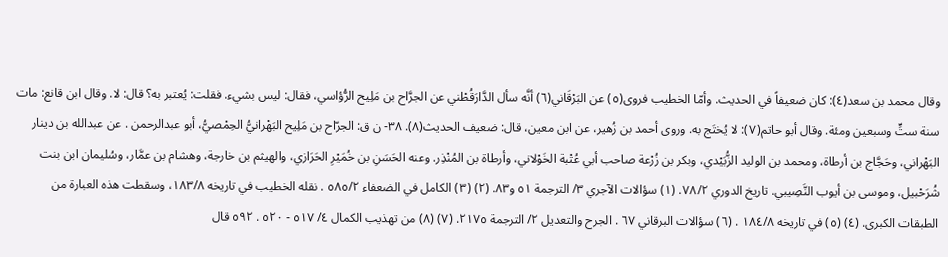وقال محمد بن سعد(٤): كان ضعيفاً في الحديث. وأمّا الخطيب فروى(٥) عن البَرْقَاني(٦) أنَّه سأل الدَّارَقُطْني عن الجرَّاح بن مَلِيح الرُّؤاسي، فقال: ليس بشيء. فقلت: يُعتبر به؟ قال: لا. وقال ابن قانع: مات سنة ستٍّ وسبعين ومئة. وقال أبو حاتم(٧): لا يُختَج به. وروى أحمد بن زُهير، عن ابن معين، قال: ضعيف الحديث(٨). ٣٨- ن ق: الجرّاح بن مَلِيح البَهْرانيُّ الحِمْصيُّ، أبو عبدالرحمن . عن عبدالله بن دينار البَهْراني، وحَجَّاج بن أرطاة، ومحمد بن الوليد الزُّبَيْدي، وبكر بن زُرْعة صاحب أبي عُتْبة الخَوْلاني، وأرطاة بن المُنْذِر. وعنه الحَسَنِ بن خُمَيْرِ الحَرَازي، والهيثم بن خارجة، وهشام بن عمَّار، وسُليمان ابن بنت شُرَحْبيل، وموسى بن أيوب النَّصِيبي. تاريخ الدوري ٧٨/٢. (١) سؤالات الآجري ٣/ الترجمة ٥١ و٨٣. (٢) (٣) الكامل في الضعفاء ٥٨٥/٢ . نقله الخطيب في تاريخه ١٨٣/٨، وسقطت هذه العبارة من الطبقات الكبرى. (٤) (٥) في تاريخه ١٨٤/٨ . (٦) سؤالات البرقاني ٦٧ . الجرح والتعديل ٢/ الترجمة ٢١٧٥. (٧) (٨) من تهذيب الكمال ٤/ ٥١٧ - ٥٢٠ . ٥٩٢ قال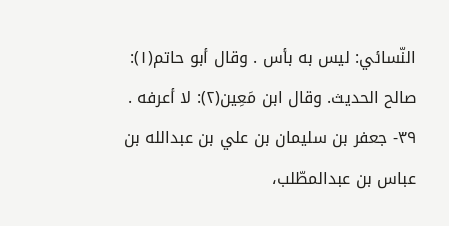النّسائي: ليس به بأس . وقال أبو حاتم(١): صالح الحديث. وقال ابن مَعِين(٢): لا أعرفه . ٣٩- جعفر بن سليمان بن علي بن عبدالله بن عباس بن عبدالمطّلب،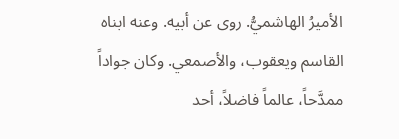الأميرُ الهاشميُّ. روى عن أبيه. وعنه ابناه القاسم ويعقوب، والأصمعي. وكان جواداً ممدَّحاً، عالماً فاضلاً، أحد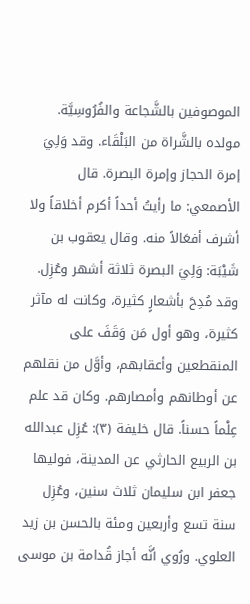الموصوفين بالشَّجاعة والفُرُوسِيَّة. مولده بالشَّراة من البَلْقَاء. وقد وَلِيَ إمرة الحجاز وإمرة البصرة. قال الأصمعي: ما رأيتُ أحداً أكرم أخلاقاً ولا أشرف أفعَالاً منه. وقال يعقوب بن شَيْبَة: وَلِيَ البصرة ثلاثة أشهر وعُزِل. وقد مُدِحَ بأشعارٍ كثيرة، وكانت له مآثر كثيرة، وهو أول مَن وَقَفَ على المنقطعين وأعقابهم، وأوَّل من نقلهم عن أوطانهم وأمصارهم. وكان قد علم عِلْماً حسناً. قال خليفة (٣): عُزِل عبدالله بن الربيع الحارثي عن المدينة، فوليها جعفر ابن سليمان ثلاث سنين، وعُزِل سنة تسع وأربعين ومئة بالحسن بن زيد العلوي. ورُوي أنَّه أجاز قُدامة بن موسى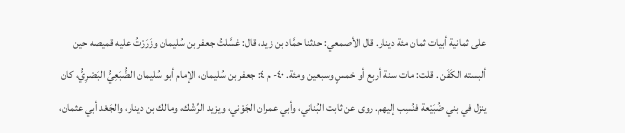على ثمانية أبيات ثمان مئة دينار. قال الأصمعي: حدثنا حمَّاد بن زيد، قال: غسَّلتُ جعفر بن سُليمان وزَرَرْتُ عليه قميصه حين ألبسته الكَفَن . قلت: مات سنة أربع أو خمسٍ وسبعين ومئة. ٤٠- م ٤: جعفر بن سُليمان، الإمام أبو سُليمان الضُّبَعِيُّ البَصْرِيُّ، كان ينزل في بني ضُبَيْعة فنُسِب إليهم. روى عن ثابت البُناني، وأبي عمران الجَوْني، ويزيد الرِّشْك، ومالك بن دينار، والجَعْد أبي عثمان،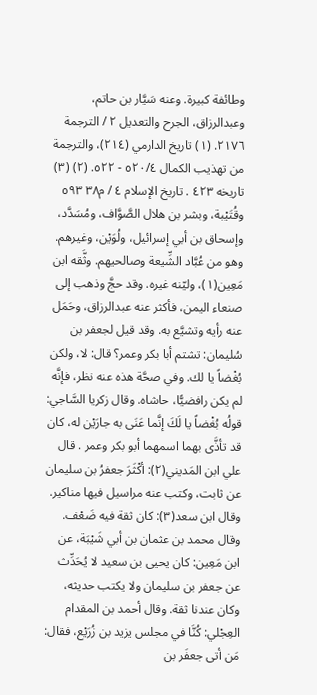وطائفة كبيرة. وعنه سَيَّار بن حاتم، وعبدالرزاق، الجرح والتعديل ٢ / الترجمة ٢١٧٦. (١) تاريخ الدارمي (٢١٤)، والترجمة من تهذيب الكمال ٥٢٠/٤ - ٥٢٢. (٢) (٣) تاريخه ٤٢٣ . تاريخ الإسلام ٤ / م٣٨ ٥٩٣ وقُتَيْبة، وبشر بن هلال الصَّوَّاف، ومُسَدَّد، وإسحاق بن أبي إسرائيل، ولُوَيْن، وغيرهم. وهو من عُبَّاد الشِّيعة وصالحيهم. وثَّقه ابن مَعِين(١)، وليّنه غيره. وقد حجَّ وذهب إلى صنعاء اليمن، فأكثر عنه عبدالرزاق، وحَمَل عنه رأيه وتشيَّع به. وقد قيل لجعفر بن سُليمان: تشتم أبا بكر وعمر؟ قال: لا، ولكن بُغْضاً يا لك. وفي صحَّة هذه عنه نظر، فإنَّه لم يكن رافضيًّا، حاشاه. وقال زكريا السَّاجي: قولُه بُغْضاً يا لَكَ إنَّما عَنَى به جارَيْن له، كان قد تأذَّى بهما اسمهما أبو بكر وعمر . قال علي ابن المَديني(٢): أكْثَرَ جعفرُ بن سليمان عن ثابت، وكتب عنه مراسيل فيها مناكير. وقال ابن سعد(٣): كان ثقة فيه ضَعْف. وقال محمد بن عثمان بن أبي شَيْبَة، عن ابن مَعِين: كان يحيى بن سعيد لا يُحَدِّث عن جعفر بن سليمان ولا يكتب حديثه، وكان عندنا ثقة. وقال أحمد بن المقدام العِجْلي: كُنَّا في مجلس يزيد بن زُرَيْع، فقال: مَن أتى جعفَر بن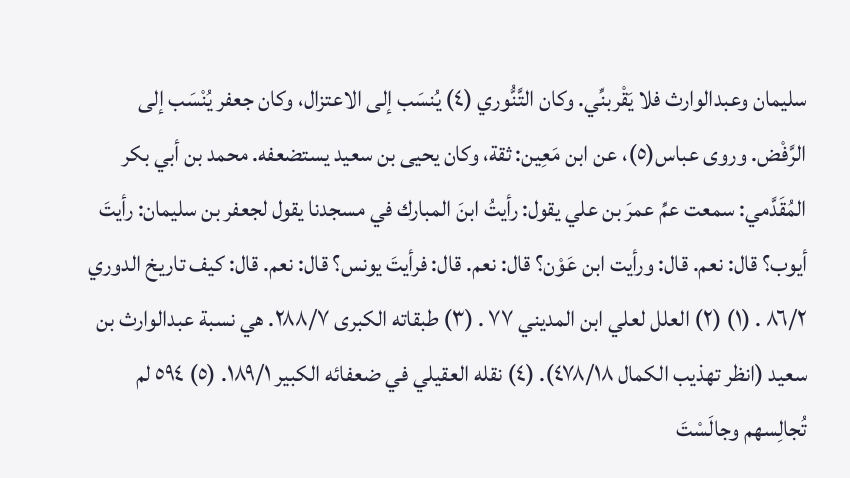سليمان وعبدالوارث فلا يَقْربنِّي. وكان التَّنُّوري (٤) يُنسَب إلى الاعتزال، وكان جعفر يُنْسَب إلى الرَّفْض. وروى عباس(٥)، عن ابن مَعِين: ثقة، وكان يحيى بن سعيد يستضعفه. محمد بن أبي بكر المُقَدَّمي: سمعت عمِّ عمرَ بن علي يقول: رأيتُ ابنَ المبارك في مسجدنا يقول لجعفر بن سليمان: رأيتَ أيوب؟ قال: نعم. قال: ورأيت ابن عَوْن؟ قال: نعم. قال: فرأيتَ يونس؟ قال: نعم. قال: كيف تاريخ الدوري ٨٦/٢ . (١) (٢) العلل لعلي ابن المديني ٧٧ . (٣) طبقاته الكبرى ٢٨٨/٧. هي نسبة عبدالوارث بن سعيد (انظر تهذيب الكمال ٤٧٨/١٨). (٤) نقله العقيلي في ضعفائه الكبير ١٨٩/١. (٥) ٥٩٤ لم تُجالِسهم وجالَسْتَ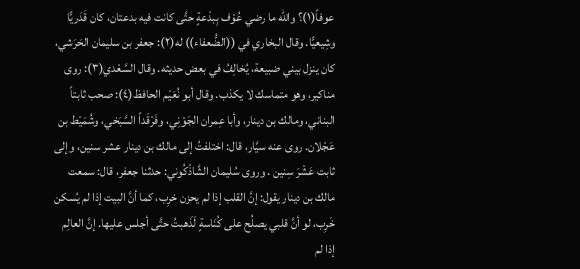عوفاً(١)؟ والله ما رضي عُوْف بِبدْعةٍ حتَّى كانت فيه بدعتان، كان قَدَريًّا وشِیعیًّا. وقال البخاري في ((الضُّعفاء)) له(٢): جعفر بن سليمان الحَرَشي، كان ينزل بيني ضبيعة، يُخالِفُ في بعض حديثه. وقال السَّعْدي(٣): روى مناكير، وهو متماسك لا يكذب. وقال أبو نُعَيْم الحافظ(٤): صحب ثابتاً البناني، ومالك بن دينار، وأبا عِمران الجَوْنِي، وفَرْقَداً السَّبَخي، وشُمَيْط بن عَجْلان. روى عنه سيَّار، قال: اختلفتُ إلى مالك بن دينار عشر سنين، وإلى ثابت عَشْرَ سِنین . وروى سُليمان الشَّاذْكُوني: حدثنا جعفر، قال: سمعت مالك بن دينار يقول: إنَّ القلب إذا لم يحزن خرِب، كما أنَّ البيت إذا لم يُسكن خَرِب، لو أنَّ قلبي يصلُح على كُنَاسةٍ لَذَهبتُ حتَّى أجلس عليها. إنَّ العالِم إذا لم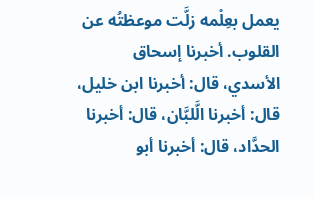يعمل بعِلْمه زلَّت موعظتُه عن القلوب. أخبرنا إسحاق الأسدي، قال: أخبرنا ابن خليل، قال: أخبرنا الَّلبَّان، قال: أخبرنا الحدَّاد، قال: أخبرنا أبو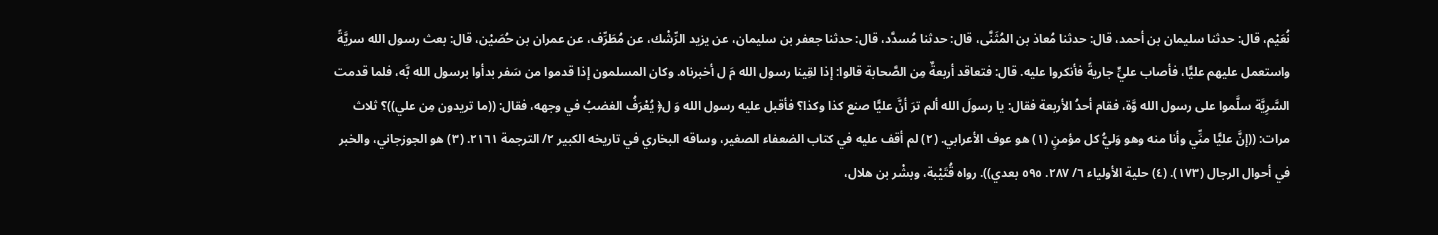نُعَيْم، قال: حدثنا سليمان بن أحمد، قال: حدثنا مُعاذ بن المُثَنَّى، قال: حدثنا مُسدَّد، قال: حدثنا جعفر بن سليمان، عن يزيد الرِّشْك، عن مُطَرِّف، عن عمران بن حُصَيْن، قال: بعث رسول الله سريَّةً واستعمل عليهم عليًّا، فأصاب عليٍّ جاريةً فأنكروا عليه. قال: فتعاقد أربعةٌ مِن الصَّحابة قالوا: إذا لقِينا رسول الله مَ ل أخبرناه. وكان المسلمون إذا قدموا من سَفر بدأوا برسول الله بَّه، فلما قدمت السَّرِيَّة سلَّموا على رسول الله وَّة، فقام أحدُ الأربعة فقال: يا رسولَ الله ألم ترَ أنَّ عليًّا صنع كذا وكذا؟ فأقبل عليه رسول الله وَ ل﴿ يُعْرَفُ الغضبُ في وجهه، فقال: ((ما تريدون مِن علي))؟ ثلاث مرات: ((إنَّ عليًّا منِّي وأنا منه وهو وَليُّ كل مؤمنٍ (١) هو عوف الأعرابي. (٢) لم أقف عليه في كتاب الضعفاء الصغير، وساقه البخاري في تاريخه الكبير ٢/ الترجمة ٢١٦١. (٣) هو الجوزجاني، والخبر في أحوال الرجال (١٧٣). (٤) حلية الأولياء ٦/ ٢٨٧. ٥٩٥ بعدي)). رواه قُتَيْبة، وبشْر بن هلال،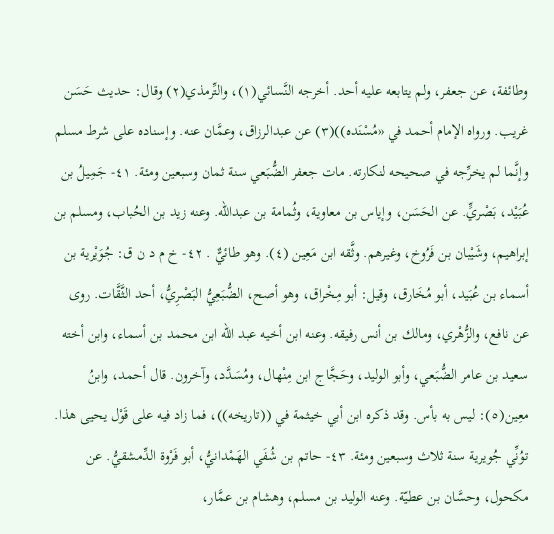وطائفة، عن جعفر، ولم يتابعه عليه أحد. أخرجه النَّسائي(١)، والتِّرمذي(٢) وقال: حديث حَسَن غريب. ورواه الإمام أحمد في «مُسْنَده))(٣) عن عبدالرزاق، وعمَّان عنه. وإسناده على شرط مسلم وإنَّما لم يخرِّجه في صحيحه لنكارته. مات جعفر الضُّبَعي سنة ثمان وسبعين ومئة. ٤١- جَمِيلُ بن عُبَيْد، بَصْريٍّ. عن الحَسَن، وإياس بن معاوية، وثُمامة بن عبدالله. وعنه زيد بن الحُباب، ومسلم بن إبراهيم، وشَيْبان بن فَرُوخ، وغيرهم. وثَّقه ابن مَعِين (٤). وهو طائيٌّ . ٤٢- خ م د ن ق: جُوَيْرية بن أسماء بن عُبَيد، أبو مُخَارق، وقيل: أبو مِخْراق، وهو أصح، الضُّبَعِيُّ البَصْرِيُّ، أحد الثَّقَّات. روى عن نافع، والزُّهْري، ومالك بن أنس رفيقه. وعنه ابن أخيه عبد الله ابن محمد بن أسماء، وابن أخته سعيد بن عامر الضُّبَعي، وأبو الوليد، وحَجَّاج ابن مِنْهال، ومُسَدَّد، وآخرون. قال أحمد، وابنُ معِین(٥): ليس به بأس. وقد ذكره ابن أبي خيثمة في ((تاريخه))، فما زاد فيه على قَوْل يحيى هذا. توُنِّي جُويرية سنة ثلاث وسبعين ومئة. ٤٣- حاتم بن شُفَي الهَمْدانيُّ، أبو فَرْوة الدِّمشقيُّ. عن مكحول، وحسَّان بن عطيّة. وعنه الوليد بن مسلم، وهشام بن عمَّار،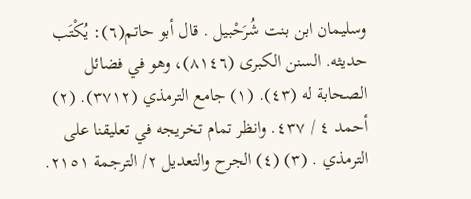وسليمان ابن بنت شُرَحْبيل . قال أبو حاتم(٦): يُكْتَب حديثه. السنن الكبرى (٨١٤٦)، وهو في فضائل الصحابة له (٤٣). (١) جامع الترمذي (٣٧١٢). (٢) أحمد ٤ / ٤٣٧. وانظر تمام تخريجه في تعليقنا على الترمذي . (٣) (٤) الجرح والتعديل ٢/ الترجمة ٢١٥١.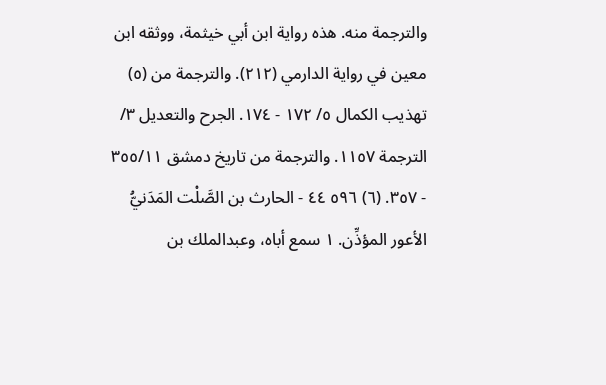والترجمة منه. هذه رواية ابن أبي خيثمة، ووثقه ابن معين في رواية الدارمي (٢١٢). والترجمة من (٥) تهذيب الكمال ٥/ ١٧٢ - ١٧٤. الجرح والتعديل ٣/ الترجمة ١١٥٧. والترجمة من تاريخ دمشق ٣٥٥/١١ - ٣٥٧. (٦) ٥٩٦ ٤٤ - الحارث بن الصَّلْت المَدَنيُّ الأعور المؤذِّن. ١ سمع أباه، وعبدالملك بن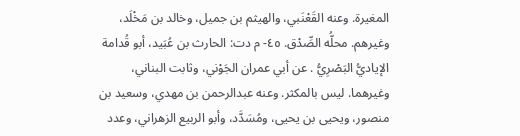المغيرة. وعنه القَعْنَبي، والهيثم بن جميل، وخالد بن مَخْلَد، وغيرهم. محلُّه الصِّدْق. ٤٥- م دت: الحارث بن عُبَيد، أبو قُدامة الإياديُّ البَصْرِيُّ . عن أبي عمران الجَوْني، وثابت البناني، وغيرهما. ليس بالمكثر. وعنه عبدالرحمن بن مهدي، وسعيد بن منصور، ويحيى بن يحيى، ومُسَدَّد، وأبو الربيع الزهراني، وعدد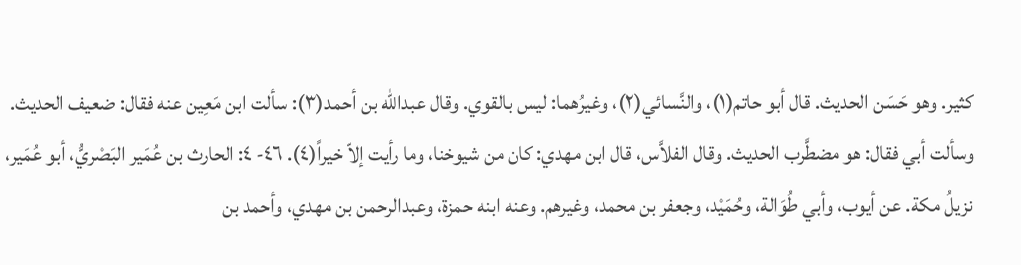کثیر. وهو حَسَن الحديث. قال أبو حاتم(١)، والنَّسائي(٢)، وغيرُهما: ليس بالقوي. وقال عبدالله بن أحمد(٣): سألت ابن مَعِين عنه فقال: ضعيف الحديث. وسألت أبي فقال: هو مضطَّرب الحديث. وقال الفلاَّس، قال ابن مهدي: كان من شيوخنا، وما رأيت إلاّ خيراً(٤). ٤٦- ٤: الحارث بن عُمَير البَصْريُّ، أبو عُمَير، نزيلُ مكة. عن أيوب، وأبي طُوَالة، وحُمَيْد، وجعفر بن محمد، وغيرهم. وعنه ابنه حمزة، وعبدالرحمن بن مهدي، وأحمد بن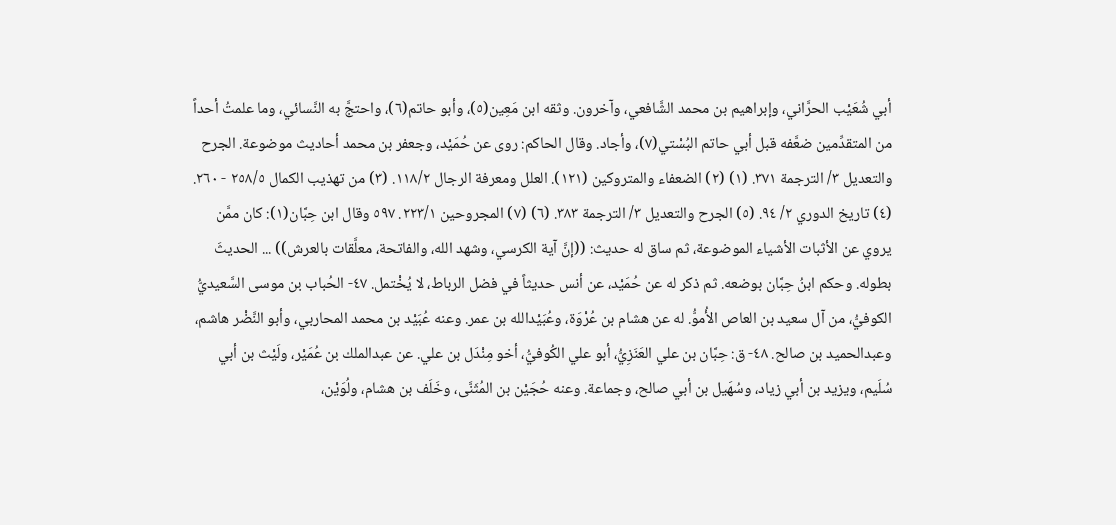أبي شُعَيْب الحرَّاني، وإبراهيم بن محمد الشَّافعي، وآخرون. وثقه ابن مَعِين(٥)، وأبو حاتم(٦)، واحتجَّ به النَّسائي، وما علمتُ أحداً من المتقدِّمين ضعَّفه قبل أبي حاتم البُسْتي(٧)، وأجاد. وقال الحاكم: روى عن حُمَيْد، وجعفر بن محمد أحاديث موضوعة. الجرح والتعديل ٣/ الترجمة ٣٧١. (١) (٢) الضعفاء والمتروكين (١٢١). العلل ومعرفة الرجال ١١٨/٢. (٣) من تهذيب الكمال ٢٥٨/٥ - ٢٦٠. (٤) تاريخ الدوري ٢/ ٩٤. (٥) الجرح والتعديل ٣/ الترجمة ٣٨٣. (٦) (٧) المجروحين ٢٢٣/١. ٥٩٧ وقال ابن حِبَّان(١): كان ممَّن يروي عن الأثبات الأشياء الموضوعة، ثم ساق له حديث: ((إنَّ آية الكرسي، وشهد الله، والفاتحة، معلَّقات بالعرش)) ... الحديثَ بطوله. وحكم ابنُ حِبَّان بوضعه. ثم ذكر له عن حُمَيْد، عن أنس حديثاً في فضل الرباط، لا يُخْتمل. ٤٧- الحُباب بن موسى السَّعيديُّ الكوفيُّ، من آل سعيد بن العاص الأُموُّ. له عن هشام بن عُرْوَة، وعُبَيْدالله بن عمر. وعنه عُبَيْد بن محمد المحاربي، وأبو النَّضْر هاشم، وعبدالحميد بن صالح. ٤٨- ق: حِبَّان بن علي العَنَزِيُّ، أبو علي الكُوفيُّ، أخو مِنْدَل بن علي. عن عبدالملك بن عُمَيْر، ولَيْث بن أبي سُلَیم، ويزيد بن أبي زياد، وسُهَيل بن أبي صالح، وجماعة. وعنه حُجَيْن بن المُثَنَّى، وخَلَف بن هشام، ولُوَيْن،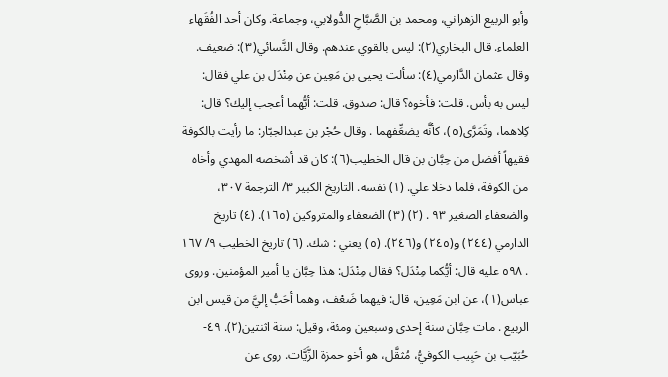وأبو الربيع الزهراني، ومحمد بن الصَّبَّاحِ الدُّولابي، وجماعة. وكان أحد الفُقَهاء العلماء. قال البخاري(٢): ليس بالقوي عندهم. وقال النَّسائي(٣): ضعيف. وقال عثمان الدَّارمي(٤): سألت يحيى بن مَعِين عن مِنْدَل بن علي فقال: ليس به بأس. قلت: فأخوه؟ قال: صدوق. قلت: أيُّهما أعجب إليك؟ قال: كِلاهما، وتَمَرَّى(٥)، كأنَّه يضعِّفهما . وقال حُجْر بن عبدالجبّار: ما رأيت بالكوفة فقيهاً أفضل من حِبَّان بن قال الخطيب(٦): كان قد أشخصه المهدي وأخاه من الكوفة، فلما دخلا علي. (١) نفسه. التاريخ الكبير ٣/ الترجمة ٣٠٧، والضعفاء الصغير ٩٣ . (٢) (٣) الضعفاء والمتروكين (١٦٥). (٤) تاريخ الدارمي (٢٤٤) و(٢٤٥) و(٢٤٦). (٥) يعني : شك. (٦) تاريخ الخطيب ٩/ ١٦٧ . ٥٩٨ عليه قال: أيُّكما مِنْدَل؟ فقال مِنْدَل: هذا حِبَّان يا أمير المؤمنين. وروى عباس(١)، عن ابن مَعِين، قال: فيهما ضَعْف، وهما أحَبُّ إليَّ من قیس ابن الربيع . مات حِبَّان سنة إحدى وسبعين ومئة، وقيل: سنة اثنتين(٢). ٤٩- حُبَيّب بن حَبِيب الكوفيُّ، مُثقَّل، هو أخو حمزة الزَّيَّات. روى عن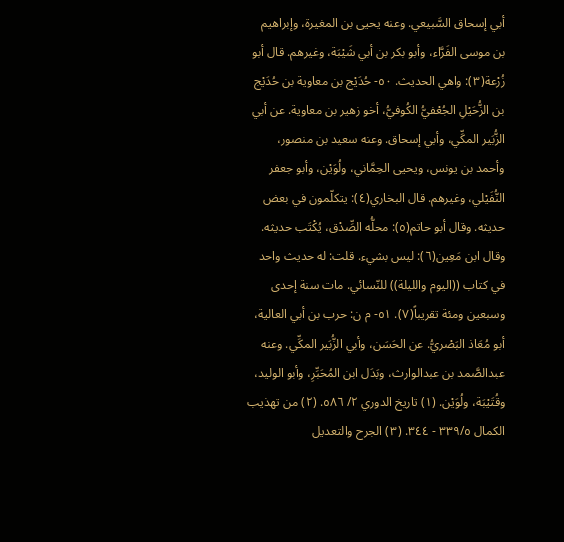أبي إسحاق السَّبيعي. وعنه يحيى بن المغيرة، وإبراهيم بن موسى الفَرَّاء، وأبو بكر بن أبي شَيْبَة، وغيرهم. قال أبو زُرْعة(٣): واهي الحديث. ٥٠- حُدَيْج بن معاوية بن حُدَيْج بن الزُّحَيْلِ الجُعْفيُّ الكُوفيُّ، أخو زهير بن معاوية. عن أبي الزُّبَير المكِّي، وأبي إسحاق. وعنه سعيد بن منصور، وأحمد بن يونس، ويحيى الحِمَّاني، ولُوَيْن، وأبو جعفر النُّفَيْلي، وغيرهم. قال البخاري(٤): يتكلّمون في بعض حديثه. وقال أبو حاتم(٥): محلُّه الصِّدْق، يُكْتَب حديثه. وقال ابن مَعِين(٦): ليس بشيء. قلت: له حديث واحد في كتاب ((اليوم والليلة)) للنّسائي. مات سنة إحدى وسبعين ومئة تقريباً(٧). ٥١- م ن: حرب بن أبي العالية، أبو مُعَاذ البَصْريُّ. عن الحَسَن، وأبي الزُّبَير المكِّي. وعنه عبدالصَّمد بن عبدالوارث، وبَدَل ابن المُحَبِّرِ، وأبو الوليد، وقُتَيْبَة، ولُوَيْن. (١) تاريخ الدوري ٢/ ٥٨٦. (٢) من تهذيب الكمال ٣٣٩/٥ - ٣٤٤. (٣) الجرح والتعديل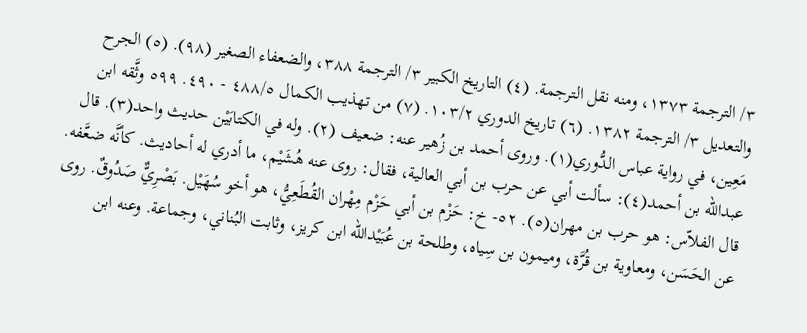٣/ الترجمة ١٣٧٣، ومنه نقل الترجمة. (٤) التاريخ الكبير ٣/ الترجمة ٣٨٨، والضعفاء الصغير (٩٨). (٥) الجرح والتعديل ٣/ الترجمة ١٣٨٢. (٦) تاريخ الدوري ١٠٣/٢. (٧) من تهذيب الكمال ٤٨٨/٥ - ٤٩٠. ٥٩٩ وثَّقه ابن مَعِين، في رواية عباس الدُّوري(١). وروى أحمد بن زُهیر عنه: ضعيف (٢). وله في الكتابَيْن حديث واحد(٣). قال عبدالله بن أحمد(٤): سألت أبي عن حرب بن أبي العالية، فقال: روى عنه هُشَيْم، ما أدري له أحاديث. كأنَّه ضعَّفه. قال الفلاّس: هو حرب بن مهران(٥). ٥٢- خ: حَزْم بن أبي حَزْم مِهْران القُطَعِيُّ، هو أخو سُھَیْل. بَصْرِيٌّ صَدُوقٌ. روى عن الحَسَن، ومعاوية بن قُرَّة، وميمون بن سِياه، وطلحة بن عُبَيْدالله ابن كريز، وثابت البُناني، وجماعة. وعنه ابن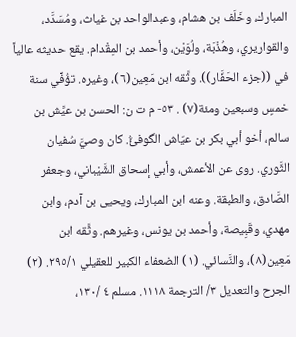المبارك، وخَلَف بن هشام، وعبدالواحد بن غياث، ومُسَدَّد، والقواريري، وهُذْبَة، ولُوَيْن، وأحمد بن المِقْدام. يقع حديثه عالياً في ((جزء الحَفَّار)). وثَّقه ابن مَعِين(٦)، وغيره. تؤُفِّي سنة خمسٍ وسبعين ومئة(٧) . ٥٣- م ت ن: الحسن بن عيَّش بن سالم، أخو أبي بكر بن عيّاش الگوفئُّ. كان وصيَّ سُفيان الثَّوري. روى عن الأعمش، وأبي إسحاق الشَّيْباني، وجعفر الصَّادق، والطبقة. وعنه ابن المبارك، ويحيى بن آدم، وابن مهدي، وقَبِیصة، وأحمد بن يونس، وغيرهم. وثَّقه ابن مَعِين(٨)، والنَّسائي. (١) الضعفاء الكبير للعقيلي ٢٩٥/١. (٢) الجرح والتعديل ٣/ الترجمة ١١١٨. مسلم ٤ /١٣٠،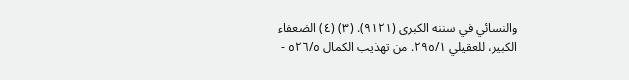والنسائي في سننه الكبرى (٩١٢١). (٣) (٤) الضعفاء الكبير، للعقيلي ٢٩٥/١. من تهذيب الكمال ٥٢٦/٥ -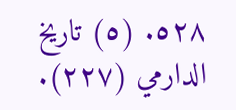٥٢٨. (٥) تاريخ الدارمي (٢٢٧).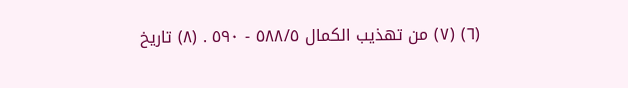(٦) (٧) من تهذيب الكمال ٥٨٨/٥ - ٥٩٠ . (٨) تاريخ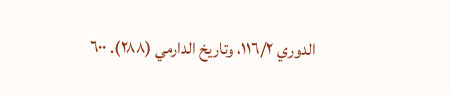الدوري ١١٦/٢، وتاريخ الدارمي (٢٨٨). ٦٠٠